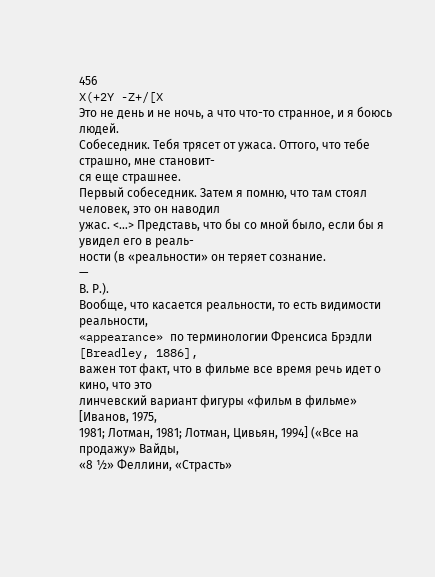456
X(+2Y -Z+/[X
Это не день и не ночь, а что что-то странное, и я боюсь людей.
Собеседник. Тебя трясет от ужаса. Оттого, что тебе страшно, мне становит-
ся еще страшнее.
Первый собеседник. Затем я помню, что там стоял человек, это он наводил
ужас. <…> Представь, что бы со мной было, если бы я увидел его в реаль-
ности (в «реальности» он теряет сознание.
—
В. Р.).
Вообще, что касается реальности, то есть видимости реальности,
«appearance» по терминологии Френсиса Брэдли [Breadley, 1886],
важен тот факт, что в фильме все время речь идет о кино, что это
линчевский вариант фигуры «фильм в фильме» [Иванов, 1975,
1981; Лотман, 1981; Лотман, Цивьян, 1994] («Все на продажу» Вайды,
«8 ½» Феллини, «Страсть»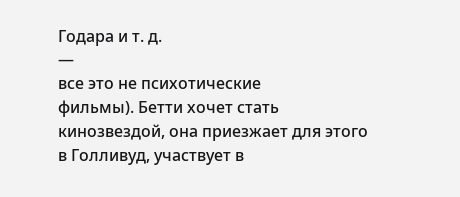Годара и т. д.
—
все это не психотические
фильмы). Бетти хочет стать кинозвездой, она приезжает для этого
в Голливуд, участвует в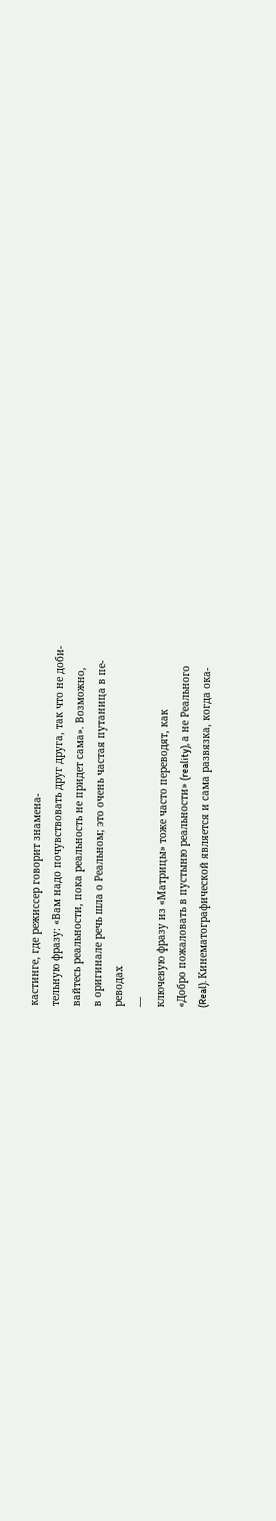кастинге, где режиссер говорит знамена-
тельную фразу: «Вам надо почувствовать друг друга, так что не доби-
вайтесь реальности, пока реальность не придет сама». Возможно,
в оригинале речь шла о Реальном; это очень частая путаница в пе-
реводах
—
ключевую фразу из «Матрицы» тоже часто переводят, как
«Добро пожаловать в пустыню реальности» (reality), а не Реального
(Real). Кинематографической является и сама развязка, когда ока-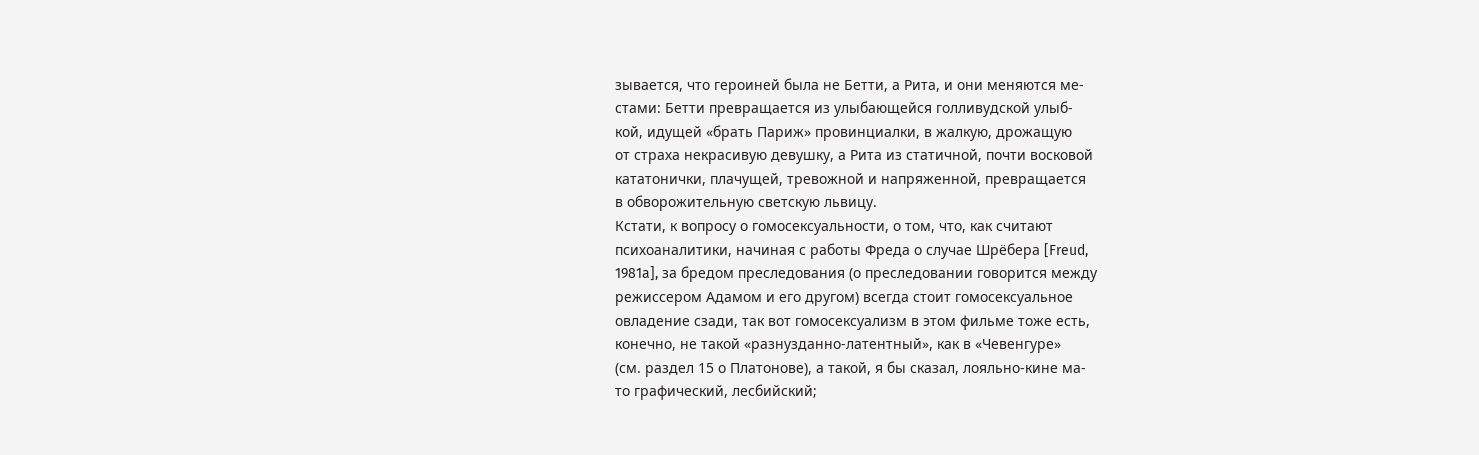зывается, что героиней была не Бетти, а Рита, и они меняются ме-
стами: Бетти превращается из улыбающейся голливудской улыб-
кой, идущей «брать Париж» провинциалки, в жалкую, дрожащую
от страха некрасивую девушку, а Рита из статичной, почти восковой
кататонички, плачущей, тревожной и напряженной, превращается
в обворожительную светскую львицу.
Кстати, к вопросу о гомосексуальности, о том, что, как считают
психоаналитики, начиная с работы Фреда о случае Шрёбера [Freud,
1981a], за бредом преследования (о преследовании говорится между
режиссером Адамом и его другом) всегда стоит гомосексуальное
овладение сзади, так вот гомосексуализм в этом фильме тоже есть,
конечно, не такой «разнузданно-латентный», как в «Чевенгуре»
(см. раздел 15 о Платонове), а такой, я бы сказал, лояльно-кине ма-
то графический, лесбийский;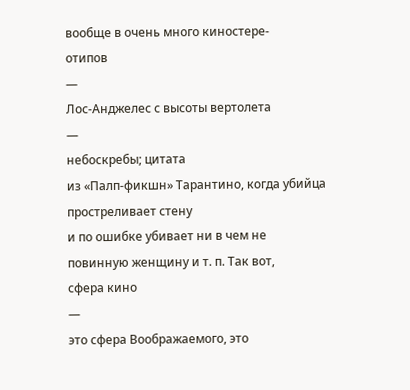вообще в очень много киностере-
отипов
—
Лос-Анджелес с высоты вертолета
—
небоскребы; цитата
из «Палп-фикшн» Тарантино, когда убийца простреливает стену
и по ошибке убивает ни в чем не повинную женщину и т. п. Так вот,
сфера кино
—
это сфера Воображаемого, это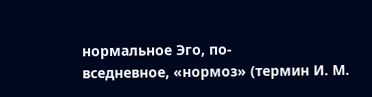нормальное Эго, по-
вседневное, «нормоз» (термин И. М.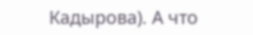Кадырова). А что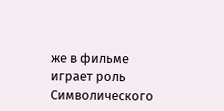же в фильме
играет роль Символического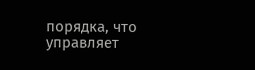порядка, что управляет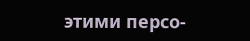этими персо-